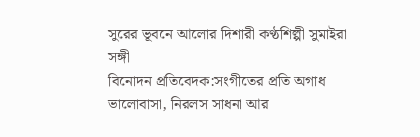সুরের ভূবনে আলোর দিশারী কণ্ঠশিল্পী সুমাইরা সঙ্গী
বিনোদন প্রতিবেদক:সংগীতের প্রতি অগাধ ভালোবাসা, নিরলস সাধনা আর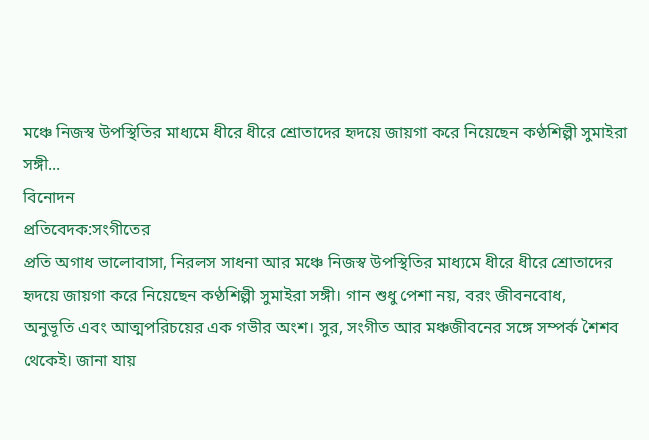মঞ্চে নিজস্ব উপস্থিতির মাধ্যমে ধীরে ধীরে শ্রোতাদের হৃদয়ে জায়গা করে নিয়েছেন কণ্ঠশিল্পী সুমাইরা সঙ্গী...
বিনোদন
প্রতিবেদক:সংগীতের
প্রতি অগাধ ভালোবাসা, নিরলস সাধনা আর মঞ্চে নিজস্ব উপস্থিতির মাধ্যমে ধীরে ধীরে শ্রোতাদের
হৃদয়ে জায়গা করে নিয়েছেন কণ্ঠশিল্পী সুমাইরা সঙ্গী। গান শুধু পেশা নয়, বরং জীবনবোধ,
অনুভূতি এবং আত্মপরিচয়ের এক গভীর অংশ। সুর, সংগীত আর মঞ্চজীবনের সঙ্গে সম্পর্ক শৈশব
থেকেই। জানা যায়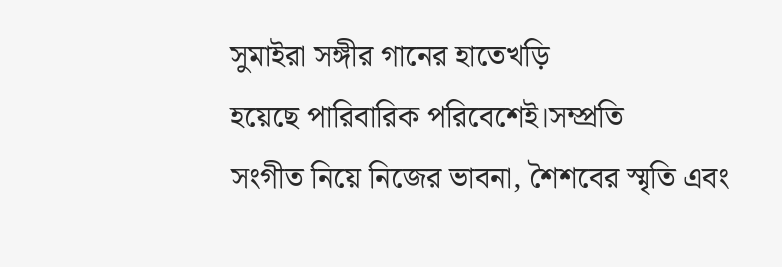সুমাইরা সঙ্গীর গানের হাতেখড়ি
হয়েছে পারিবারিক পরিবেশেই।সম্প্রতি
সংগীত নিয়ে নিজের ভাবনা, শৈশবের স্মৃতি এবং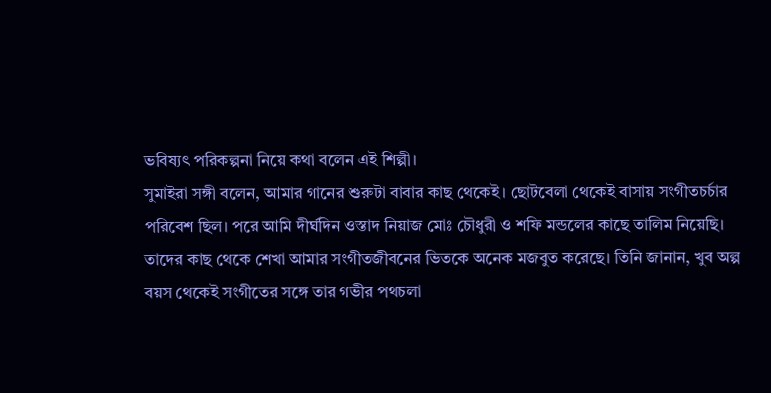ভবিষ্যৎ পরিকল্পনা নিয়ে কথা বলেন এই শিল্পী।
সুমাইরা সঙ্গী বলেন, আমার গানের শুরুটা বাবার কাছ থেকেই। ছোটবেলা থেকেই বাসায় সংগীতচর্চার
পরিবেশ ছিল। পরে আমি দীর্ঘদিন ওস্তাদ নিয়াজ মোঃ চৌধুরী ও শফি মন্ডলের কাছে তালিম নিয়েছি।
তাদের কাছ থেকে শেখা আমার সংগীতজীবনের ভিতকে অনেক মজবুত করেছে। তিনি জানান, খুব অল্প
বয়স থেকেই সংগীতের সঙ্গে তার গভীর পথচলা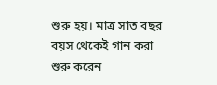শুরু হয়। মাত্র সাত বছর বয়স থেকেই গান করা
শুরু করেন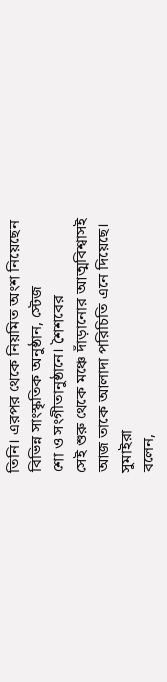তিনি। এরপর থেকে নিয়মিত অংশ নিয়েছেন বিভিন্ন সাংস্কৃতিক অনুষ্ঠান, স্টেজ
শো ও সংগীতানুষ্ঠানে। শৈশবের
সেই শুরু থেকে মঞ্চে দাঁড়ানোর আত্মবিশ্বাসই আজ তাকে আলাদা পরিচিতি এনে দিয়েছে। সুমাইরা
বলেন,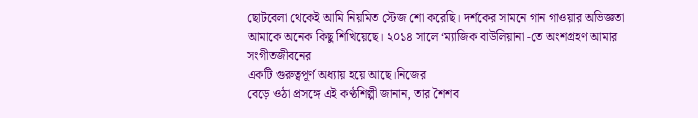ছোটবেলা থেকেই আমি নিয়মিত স্টেজ শো করেছি। দর্শকের সামনে গান গাওয়ার অভিজ্ঞতা
আমাকে অনেক কিছু শিখিয়েছে। ২০১৪ সালে ‘ম্যাজিক বাউলিয়ানা -তে অংশগ্রহণ আমার সংগীতজীবনের
একটি গুরুত্বপূর্ণ অধ্যায় হয়ে আছে।নিজের
বেড়ে ওঠা প্রসঙ্গে এই কণ্ঠশিল্পী জানান, তার শৈশব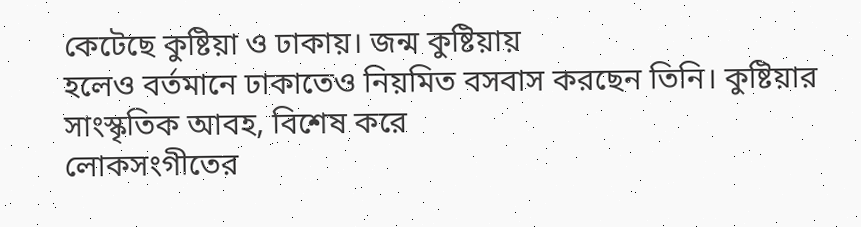কেটেছে কুষ্টিয়া ও ঢাকায়। জন্ম কুষ্টিয়ায়
হলেও বর্তমানে ঢাকাতেও নিয়মিত বসবাস করছেন তিনি। কুষ্টিয়ার সাংস্কৃতিক আবহ, বিশেষ করে
লোকসংগীতের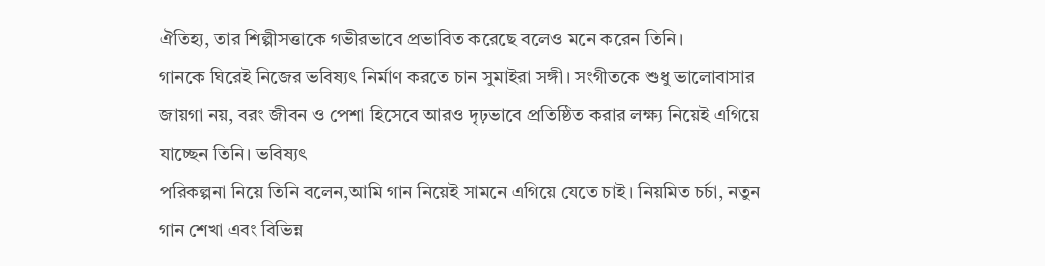ঐতিহ্য, তার শিল্পীসত্তাকে গভীরভাবে প্রভাবিত করেছে বলেও মনে করেন তিনি।
গানকে ঘিরেই নিজের ভবিষ্যৎ নির্মাণ করতে চান সুমাইরা সঙ্গী। সংগীতকে শুধু ভালোবাসার
জায়গা নয়, বরং জীবন ও পেশা হিসেবে আরও দৃঢ়ভাবে প্রতিষ্ঠিত করার লক্ষ্য নিয়েই এগিয়ে
যাচ্ছেন তিনি। ভবিষ্যৎ
পরিকল্পনা নিয়ে তিনি বলেন,আমি গান নিয়েই সামনে এগিয়ে যেতে চাই। নিয়মিত চর্চা, নতুন
গান শেখা এবং বিভিন্ন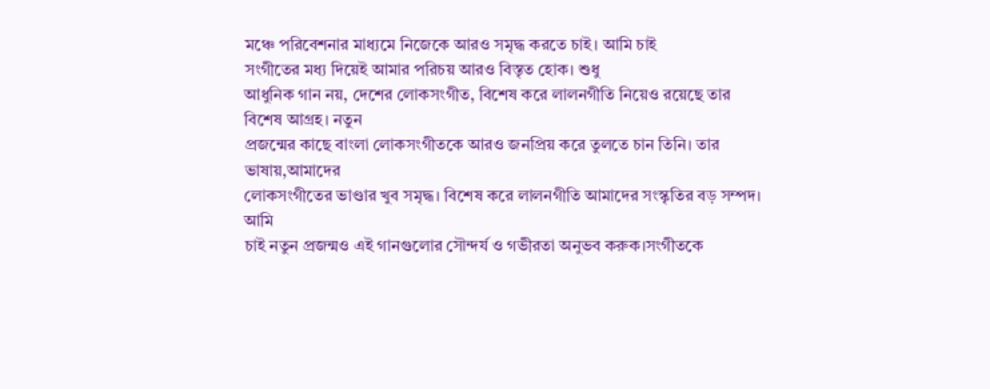মঞ্চে পরিবেশনার মাধ্যমে নিজেকে আরও সমৃদ্ধ করতে চাই। আমি চাই
সংগীতের মধ্য দিয়েই আমার পরিচয় আরও বিস্তৃত হোক। শুধু
আধুনিক গান নয়, দেশের লোকসংগীত, বিশেষ করে লালনগীতি নিয়েও রয়েছে তার বিশেষ আগ্রহ। নতুন
প্রজন্মের কাছে বাংলা লোকসংগীতকে আরও জনপ্রিয় করে তুলতে চান তিনি। তার ভাষায়,আমাদের
লোকসংগীতের ভাণ্ডার খুব সমৃদ্ধ। বিশেষ করে লালনগীতি আমাদের সংস্কৃতির বড় সম্পদ। আমি
চাই নতুন প্রজন্মও এই গানগুলোর সৌন্দর্য ও গভীরতা অনুভব করুক।সংগীতকে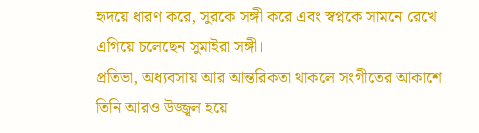হৃদয়ে ধারণ করে, সুরকে সঙ্গী করে এবং স্বপ্নকে সামনে রেখে এগিয়ে চলেছেন সুমাইরা সঙ্গী।
প্রতিভা, অধ্যবসায় আর আন্তরিকতা থাকলে সংগীতের আকাশে তিনি আরও উজ্জ্বল হয়ে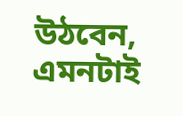উঠবেন, এমনটাই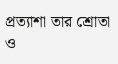প্রত্যাশা তার শ্রোতা ও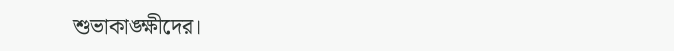শুভাকাঙ্ক্ষীদের।